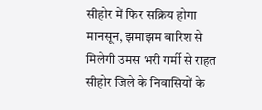सीहोर में फिर सक्रिय होगा मानसून, झमाझम बारिश से मिलेगी उमस भरी गर्मी से राहत
सीहोर जिले के निवासियों के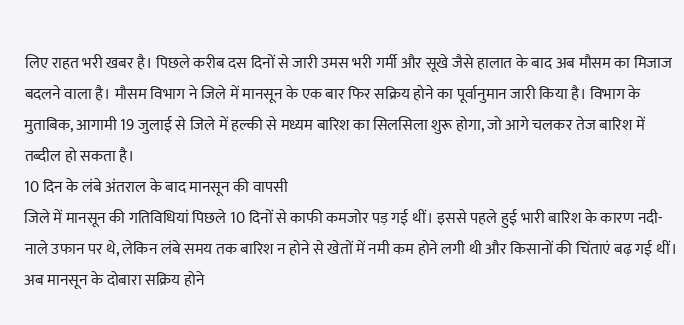लिए राहत भरी खबर है। पिछले करीब दस दिनों से जारी उमस भरी गर्मी और सूखे जैसे हालात के बाद अब मौसम का मिजाज बदलने वाला है। मौसम विभाग ने जिले में मानसून के एक बार फिर सक्रिय होने का पूर्वानुमान जारी किया है। विभाग के मुताबिक, आगामी 19 जुलाई से जिले में हल्की से मध्यम बारिश का सिलसिला शुरू होगा, जो आगे चलकर तेज बारिश में तब्दील हो सकता है।
10 दिन के लंबे अंतराल के बाद मानसून की वापसी
जिले में मानसून की गतिविधियां पिछले 10 दिनों से काफी कमजोर पड़ गई थीं। इससे पहले हुई भारी बारिश के कारण नदी-नाले उफान पर थे, लेकिन लंबे समय तक बारिश न होने से खेतों में नमी कम होने लगी थी और किसानों की चिंताएं बढ़ गई थीं। अब मानसून के दोबारा सक्रिय होने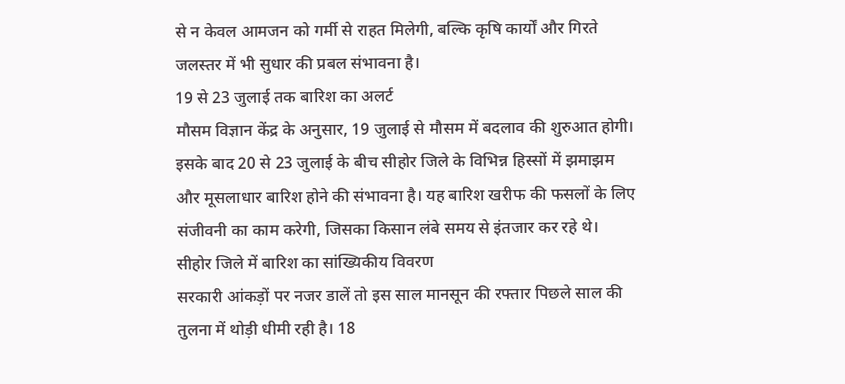से न केवल आमजन को गर्मी से राहत मिलेगी, बल्कि कृषि कार्यों और गिरते जलस्तर में भी सुधार की प्रबल संभावना है।
19 से 23 जुलाई तक बारिश का अलर्ट
मौसम विज्ञान केंद्र के अनुसार, 19 जुलाई से मौसम में बदलाव की शुरुआत होगी। इसके बाद 20 से 23 जुलाई के बीच सीहोर जिले के विभिन्न हिस्सों में झमाझम और मूसलाधार बारिश होने की संभावना है। यह बारिश खरीफ की फसलों के लिए संजीवनी का काम करेगी, जिसका किसान लंबे समय से इंतजार कर रहे थे।
सीहोर जिले में बारिश का सांख्यिकीय विवरण
सरकारी आंकड़ों पर नजर डालें तो इस साल मानसून की रफ्तार पिछले साल की तुलना में थोड़ी धीमी रही है। 18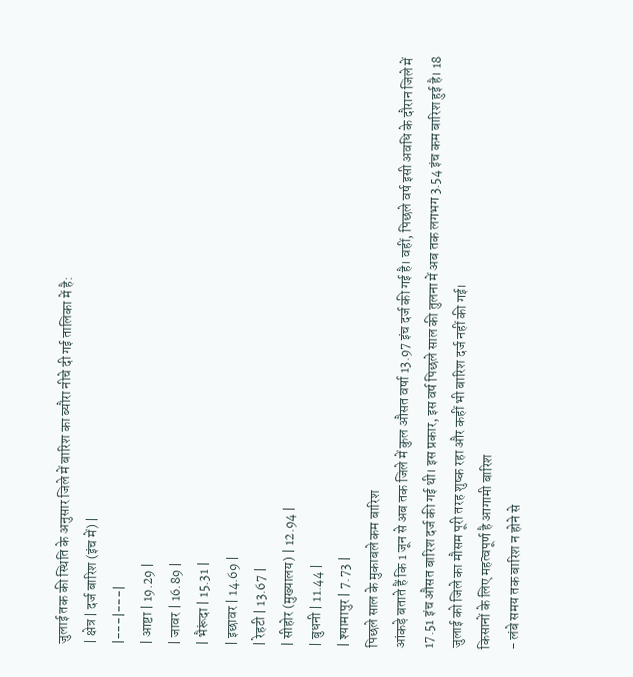जुलाई तक की स्थिति के अनुसार जिले में बारिश का ब्यौरा नीचे दी गई तालिका में है:
| क्षेत्र | दर्ज बारिश (इंच में) |
|---|---|
| आष्टा | 19.29 |
| जावर | 16.89 |
| भैरूंदा | 15.31 |
| इछावर | 14.69 |
| रेहटी | 13.67 |
| सीहोर (मुख्यालय) | 12.94 |
| बुधनी | 11.44 |
| श्यामापुर | 7.73 |
पिछले साल के मुकाबले कम बारिश
आंकड़े बताते हैं कि 1 जून से अब तक जिले में कुल औसत वर्षा 13.97 इंच दर्ज की गई है। वहीं, पिछले वर्ष इसी अवधि के दौरान जिले में 17.51 इंच औसत बारिश दर्ज की गई थी। इस प्रकार, इस वर्ष पिछले साल की तुलना में अब तक लगभग 3.54 इंच कम बारिश हुई है। 18 जुलाई को जिले का मौसम पूरी तरह शुष्क रहा और कहीं भी बारिश दर्ज नहीं की गई।
किसानों के लिए महत्वपूर्ण है आगामी बारिश
- लंबे समय तक बारिश न होने से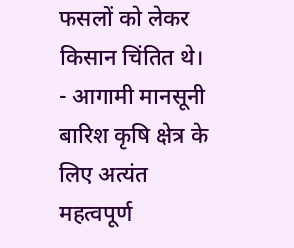फसलों को लेकर किसान चिंतित थे।
- आगामी मानसूनी बारिश कृषि क्षेत्र के लिए अत्यंत महत्वपूर्ण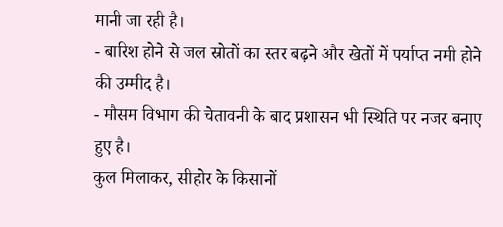मानी जा रही है।
- बारिश होने से जल स्रोतों का स्तर बढ़ने और खेतों में पर्याप्त नमी होने की उम्मीद है।
- मौसम विभाग की चेतावनी के बाद प्रशासन भी स्थिति पर नजर बनाए हुए है।
कुल मिलाकर, सीहोर के किसानों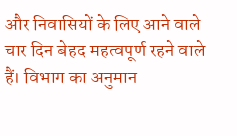और निवासियों के लिए आने वाले चार दिन बेहद महत्वपूर्ण रहने वाले हैं। विभाग का अनुमान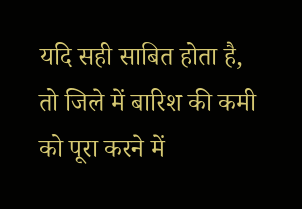यदि सही साबित होता है, तो जिले में बारिश की कमी को पूरा करने में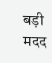बड़ी मदद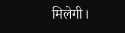मिलेगी।